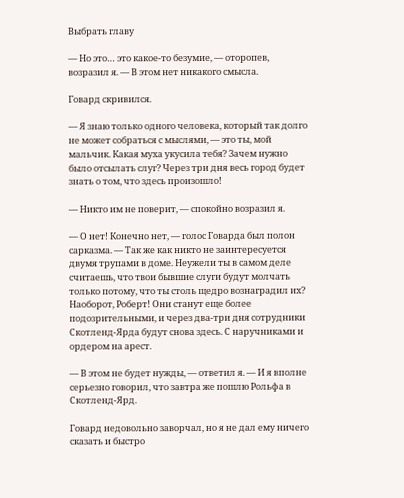Выбрать главу

— Но это… это какое-то безумие, — оторопев, возразил я. — В этом нет никакого смысла.

Говард скривился.

— Я знаю только одного человека, который так долго не может собраться с мыслями, — это ты, мой мальчик. Какая муха укусила тебя? Зачем нужно было отсылать слуг? Через три дня весь город будет знать о том, что здесь произошло!

— Никто им не поверит, — спокойно возразил я.

— О нет! Конечно нет, — голос Говарда был полон сарказма. — Так же как никто не заинтересуется двумя трупами в доме. Неужели ты в самом деле считаешь, что твои бывшие слуги будут молчать только потому, что ты столь щедро вознаградил их? Наоборот, Роберт! Они станут еще более подозрительными, и через два-три дня сотрудники Скотленд-Ярда будут снова здесь. С наручниками и ордером на арест.

— В этом не будет нужды, — ответил я. — И я вполне серьезно говорил, что завтра же пошлю Рольфа в Скотленд-Ярд.

Говард недовольно заворчал, но я не дал ему ничего сказать и быстро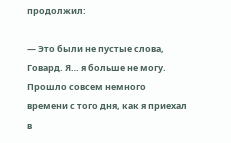продолжил:

— Это были не пустые слова, Говард. Я… я больше не могу. Прошло совсем немного времени с того дня, как я приехал в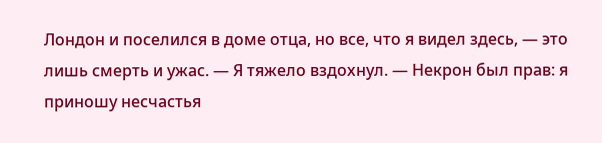Лондон и поселился в доме отца, но все, что я видел здесь, — это лишь смерть и ужас. — Я тяжело вздохнул. — Некрон был прав: я приношу несчастья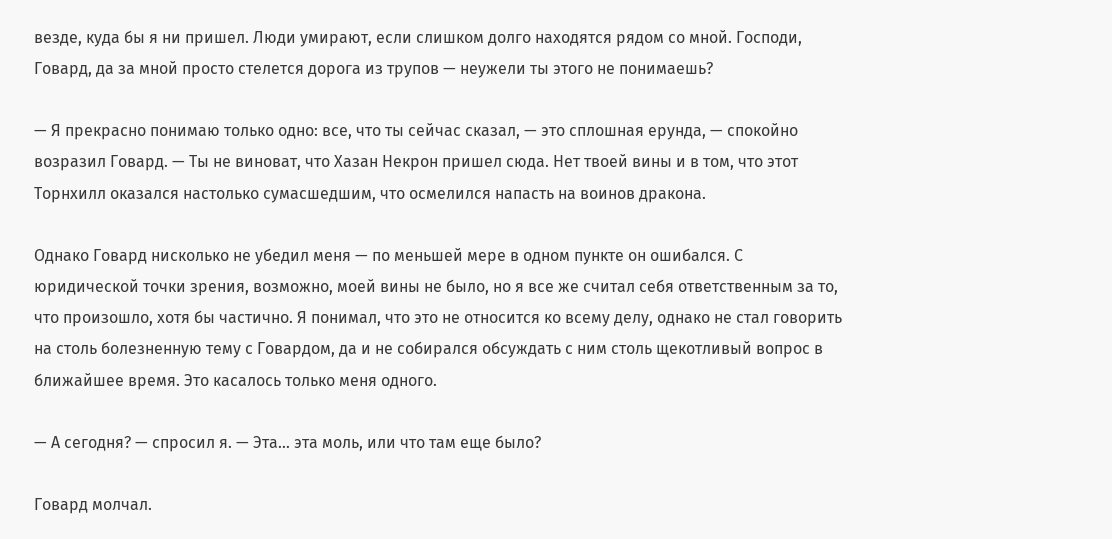везде, куда бы я ни пришел. Люди умирают, если слишком долго находятся рядом со мной. Господи, Говард, да за мной просто стелется дорога из трупов — неужели ты этого не понимаешь?

— Я прекрасно понимаю только одно: все, что ты сейчас сказал, — это сплошная ерунда, — спокойно возразил Говард. — Ты не виноват, что Хазан Некрон пришел сюда. Нет твоей вины и в том, что этот Торнхилл оказался настолько сумасшедшим, что осмелился напасть на воинов дракона.

Однако Говард нисколько не убедил меня — по меньшей мере в одном пункте он ошибался. С юридической точки зрения, возможно, моей вины не было, но я все же считал себя ответственным за то, что произошло, хотя бы частично. Я понимал, что это не относится ко всему делу, однако не стал говорить на столь болезненную тему с Говардом, да и не собирался обсуждать с ним столь щекотливый вопрос в ближайшее время. Это касалось только меня одного.

— А сегодня? — спросил я. — Эта… эта моль, или что там еще было?

Говард молчал.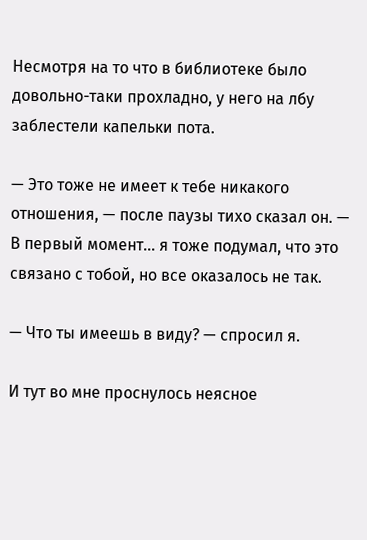Несмотря на то что в библиотеке было довольно-таки прохладно, у него на лбу заблестели капельки пота.

— Это тоже не имеет к тебе никакого отношения, — после паузы тихо сказал он. — В первый момент… я тоже подумал, что это связано с тобой, но все оказалось не так.

— Что ты имеешь в виду? — спросил я.

И тут во мне проснулось неясное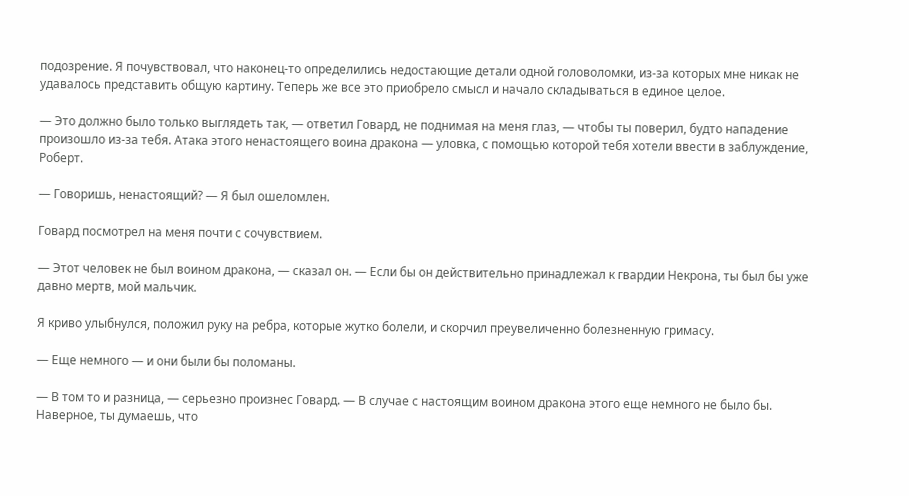подозрение. Я почувствовал, что наконец-то определились недостающие детали одной головоломки, из-за которых мне никак не удавалось представить общую картину. Теперь же все это приобрело смысл и начало складываться в единое целое.

— Это должно было только выглядеть так, — ответил Говард, не поднимая на меня глаз, — чтобы ты поверил, будто нападение произошло из-за тебя. Атака этого ненастоящего воина дракона — уловка, с помощью которой тебя хотели ввести в заблуждение, Роберт.

— Говоришь, ненастоящий? — Я был ошеломлен.

Говард посмотрел на меня почти с сочувствием.

— Этот человек не был воином дракона, — сказал он. — Если бы он действительно принадлежал к гвардии Некрона, ты был бы уже давно мертв, мой мальчик.

Я криво улыбнулся, положил руку на ребра, которые жутко болели, и скорчил преувеличенно болезненную гримасу.

— Еще немного — и они были бы поломаны.

— В том то и разница, — серьезно произнес Говард. — В случае с настоящим воином дракона этого еще немного не было бы. Наверное, ты думаешь, что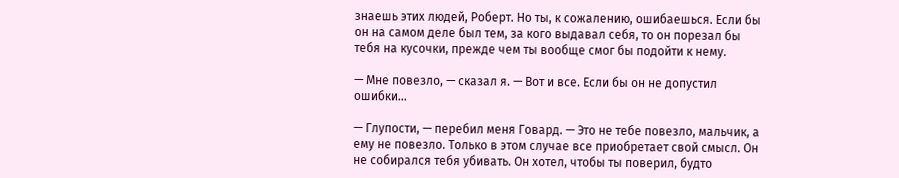знаешь этих людей, Роберт. Но ты, к сожалению, ошибаешься. Если бы он на самом деле был тем, за кого выдавал себя, то он порезал бы тебя на кусочки, прежде чем ты вообще смог бы подойти к нему.

— Мне повезло, — сказал я. — Вот и все. Если бы он не допустил ошибки…

— Глупости, — перебил меня Говард. — Это не тебе повезло, мальчик, а ему не повезло. Только в этом случае все приобретает свой смысл. Он не собирался тебя убивать. Он хотел, чтобы ты поверил, будто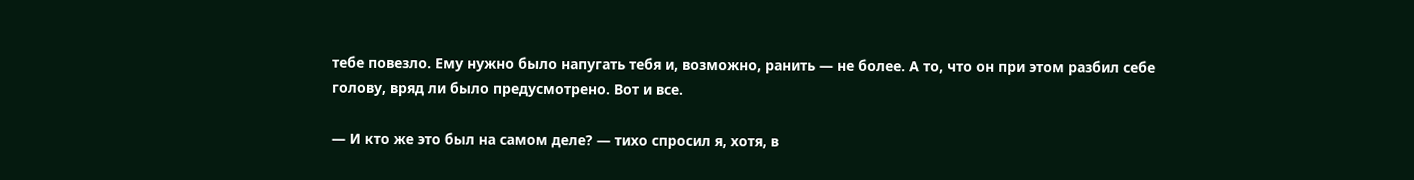тебе повезло. Ему нужно было напугать тебя и, возможно, ранить — не более. А то, что он при этом разбил себе голову, вряд ли было предусмотрено. Вот и все.

— И кто же это был на самом деле? — тихо спросил я, хотя, в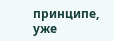принципе, уже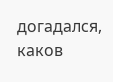догадался, каков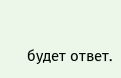будет ответ.